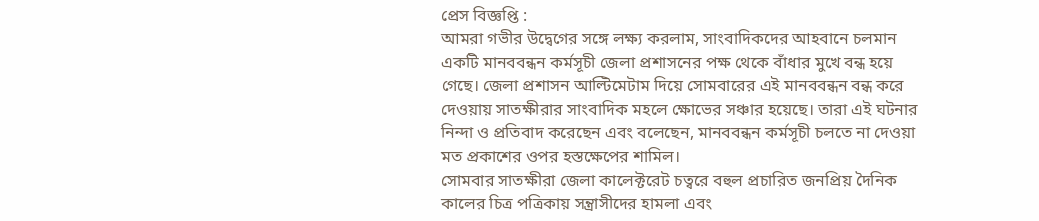প্রেস বিজ্ঞপ্তি :
আমরা গভীর উদ্বেগের সঙ্গে লক্ষ্য করলাম, সাংবাদিকদের আহবানে চলমান একটি মানববন্ধন কর্মসূচী জেলা প্রশাসনের পক্ষ থেকে বাঁধার মুখে বন্ধ হয়ে গেছে। জেলা প্রশাসন আল্টিমেটাম দিয়ে সোমবারের এই মানববন্ধন বন্ধ করে দেওয়ায় সাতক্ষীরার সাংবাদিক মহলে ক্ষোভের সঞ্চার হয়েছে। তারা এই ঘটনার নিন্দা ও প্রতিবাদ করেছেন এবং বলেছেন, মানববন্ধন কর্মসূচী চলতে না দেওয়া মত প্রকাশের ওপর হস্তক্ষেপের শামিল।
সোমবার সাতক্ষীরা জেলা কালেক্টরেট চত্বরে বহুল প্রচারিত জনপ্রিয় দৈনিক কালের চিত্র পত্রিকায় সন্ত্রাসীদের হামলা এবং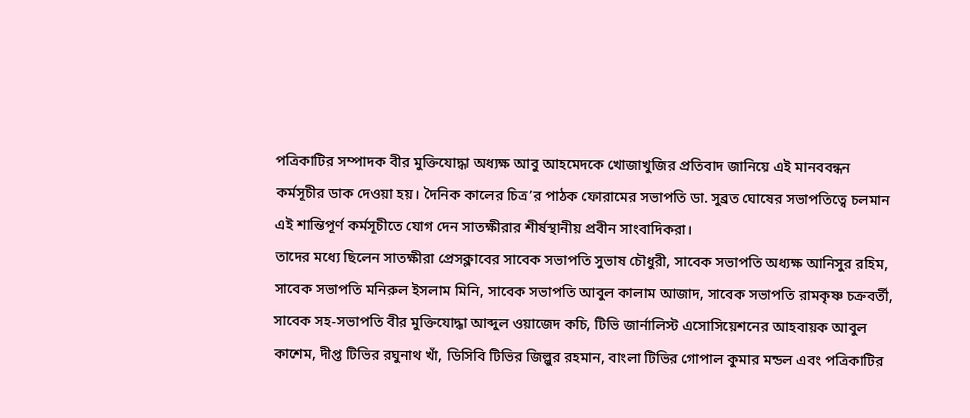পত্রিকাটির সম্পাদক বীর মুক্তিযোদ্ধা অধ্যক্ষ আবু আহমেদকে খোজাখুজির প্রতিবাদ জানিয়ে এই মানববন্ধন কর্মসূচীর ডাক দেওয়া হয়। দৈনিক কালের চিত্র’র পাঠক ফোরামের সভাপতি ডা. সুব্রত ঘোষের সভাপতিত্বে চলমান এই শান্তিপূর্ণ কর্মসূচীতে যোগ দেন সাতক্ষীরার শীর্ষস্থানীয় প্রবীন সাংবাদিকরা।
তাদের মধ্যে ছিলেন সাতক্ষীরা প্রেসক্লাবের সাবেক সভাপতি সুভাষ চৌধুরী, সাবেক সভাপতি অধ্যক্ষ আনিসুর রহিম, সাবেক সভাপতি মনিরুল ইসলাম মিনি, সাবেক সভাপতি আবুল কালাম আজাদ, সাবেক সভাপতি রামকৃষ্ণ চক্রবর্তী, সাবেক সহ-সভাপতি বীর মুক্তিযোদ্ধা আব্দুল ওয়াজেদ কচি, টিভি জার্নালিস্ট এসোসিয়েশনের আহবায়ক আবুল কাশেম, দীপ্ত টিভির রঘুনাথ খাঁ, ডিসিবি টিভির জিল্লুর রহমান, বাংলা টিভির গোপাল কুমার মন্ডল এবং পত্রিকাটির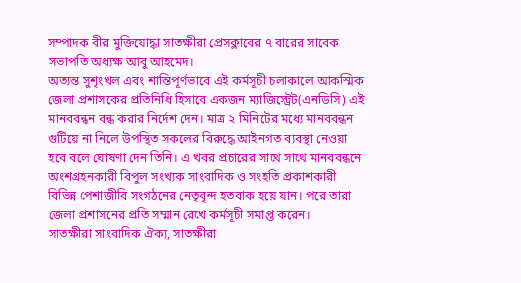সম্পাদক বীর মুক্তিযোদ্ধা সাতক্ষীরা প্রেসক্লাবের ৭ বারের সাবেক সভাপতি অধ্যক্ষ আবু আহমেদ।
অত্যন্ত সুশৃংখল এবং শান্তিপূর্ণভাবে এই কর্মসূচী চলাকালে আকস্মিক জেলা প্রশাসকের প্রতিনিধি হিসাবে একজন ম্যাজিস্ট্রেট(এনডিসি) এই মানববন্ধন বন্ধ করার নির্দেশ দেন। মাত্র ২ মিনিটের মধ্যে মানববন্ধন গুটিয়ে না নিলে উপস্থিত সকলের বিরুদ্ধে আইনগত ব্যবস্থা নেওয়া হবে বলে ঘোষণা দেন তিনি। এ খবর প্রচারের সাথে সাথে মানববন্ধনে অংশগ্রহনকারী বিপুল সংখ্যক সাংবাদিক ও সংহতি প্রকাশকারী বিভিন্ন পেশাজীবি সংগঠনের নেতৃবৃন্দ হতবাক হয়ে যান। পরে তারা জেলা প্রশাসনের প্রতি সম্মান রেখে কর্মসূচী সমাপ্ত করেন।
সাতক্ষীরা সাংবাদিক ঐক্য, সাতক্ষীরা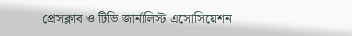প্রেসক্লাব ও টিভি জার্নালিস্ট এসোসিয়েশন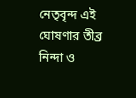নেতৃবৃন্দ এই ঘোষণার তীব্র নিন্দা ও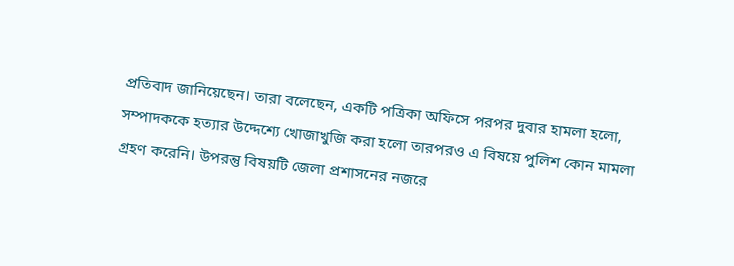প্রতিবাদ জানিয়েছেন। তারা বলেছেন, একটি পত্রিকা অফিসে পরপর দুবার হামলা হলো, সম্পাদককে হত্যার উদ্দেশ্যে খোজাখুজি করা হলো তারপরও এ বিষয়ে পুলিশ কোন মামলা গ্রহণ করেনি। উপরন্তু বিষয়টি জেলা প্রশাসনের নজরে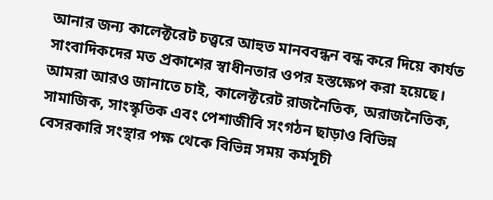আনার জন্য কালেক্টরেট চত্ত্বরে আহুত মানববন্ধন বন্ধ করে দিয়ে কার্যত সাংবাদিকদের মত প্রকাশের স্বাধীনতার ওপর হস্তক্ষেপ করা হয়েছে।
আমরা আরও জানাতে চাই, কালেক্টরেট রাজনৈতিক, অরাজনৈতিক, সামাজিক, সাংস্কৃতিক এবং পেশাজীবি সংগঠন ছাড়াও বিভিন্ন বেসরকারি সংস্থার পক্ষ থেকে বিভিন্ন সময় কর্মসূচী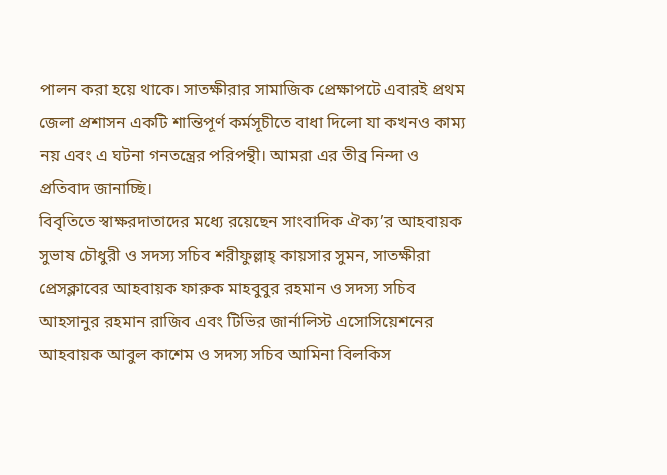পালন করা হয়ে থাকে। সাতক্ষীরার সামাজিক প্রেক্ষাপটে এবারই প্রথম জেলা প্রশাসন একটি শান্তিপূর্ণ কর্মসূচীতে বাধা দিলো যা কখনও কাম্য নয় এবং এ ঘটনা গনতন্ত্রের পরিপন্থী। আমরা এর তীব্র নিন্দা ও প্রতিবাদ জানাচ্ছি।
বিবৃতিতে স্বাক্ষরদাতাদের মধ্যে রয়েছেন সাংবাদিক ঐক্য’র আহবায়ক সুভাষ চৌধুরী ও সদস্য সচিব শরীফুল্লাহ্ কায়সার সুমন, সাতক্ষীরা প্রেসক্লাবের আহবায়ক ফারুক মাহবুবুর রহমান ও সদস্য সচিব আহসানুর রহমান রাজিব এবং টিভির জার্নালিস্ট এসোসিয়েশনের আহবায়ক আবুল কাশেম ও সদস্য সচিব আমিনা বিলকিস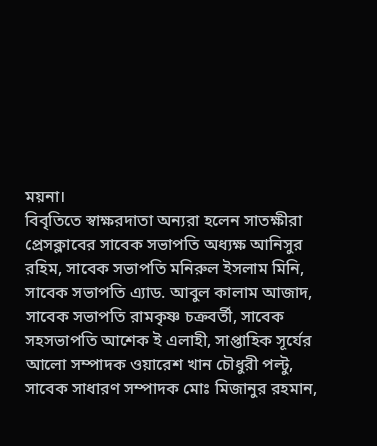ময়না।
বিবৃতিতে স্বাক্ষরদাতা অন্যরা হলেন সাতক্ষীরা প্রেসক্লাবের সাবেক সভাপতি অধ্যক্ষ আনিসুর রহিম, সাবেক সভাপতি মনিরুল ইসলাম মিনি, সাবেক সভাপতি এ্যাড. আবুল কালাম আজাদ, সাবেক সভাপতি রামকৃষ্ণ চক্রবর্তী, সাবেক সহসভাপতি আশেক ই এলাহী, সাপ্তাহিক সূর্যের আলো সম্পাদক ওয়ারেশ খান চৌধুরী পল্টু, সাবেক সাধারণ সম্পাদক মোঃ মিজানুর রহমান,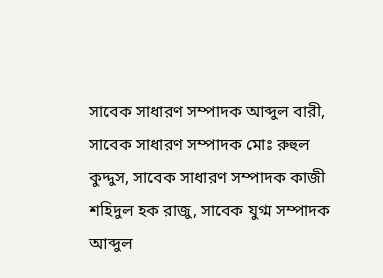সাবেক সাধারণ সম্পাদক আব্দুল বারী, সাবেক সাধারণ সম্পাদক মোঃ রুহুল কুদ্দুস, সাবেক সাধারণ সম্পাদক কাজী শহিদুল হক রাজু, সাবেক যুগ্ম সম্পাদক আব্দুল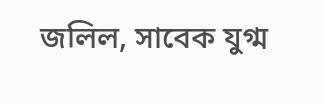জলিল, সাবেক যুগ্ম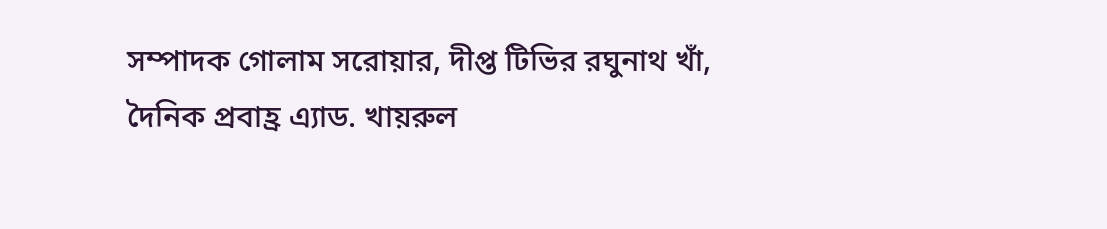সম্পাদক গোলাম সরোয়ার, দীপ্ত টিভির রঘুনাথ খাঁ, দৈনিক প্রবাহ্র এ্যাড. খায়রুল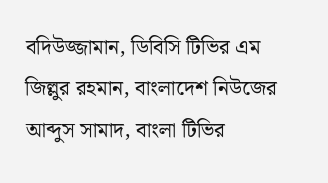বদিউজ্জামান, ডিবিসি টিভির এম জিল্লুর রহমান, বাংলাদেশ নিউজের আব্দুস সামাদ, বাংলা টিভির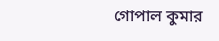গোপাল কুমার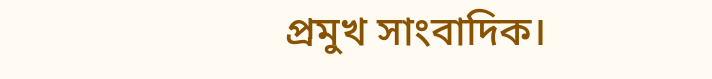প্রমুখ সাংবাদিক।